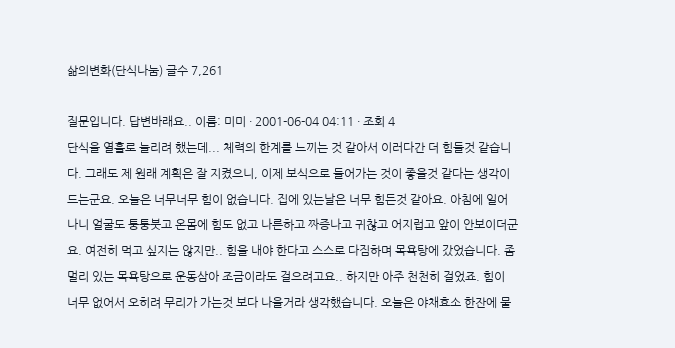삶의변화(단식나눔) 글수 7,261

질문입니다. 답변바래요.. 이름: 미미 · 2001-06-04 04:11 · 조회 4
단식을 열흘로 늘리려 했는데... 체력의 한계를 느끼는 것 같아서 이러다간 더 힘들것 같습니다. 그래도 제 원래 계획은 잘 지켰으니, 이제 보식으로 들어가는 것이 좋을것 같다는 생각이 드는군요. 오늘은 너무너무 힘이 없습니다. 집에 있는날은 너무 힘든것 같아요. 아침에 일어나니 얼굴도 퉁퉁붓고 온몸에 힘도 없고 나른하고 짜증나고 귀찮고 어지럽고 앞이 안보이더군요. 여전히 먹고 싶지는 않지만.. 힘을 내야 한다고 스스로 다짐하며 목욕탕에 갔었습니다. 좀 멀리 있는 목욕탕으로 운동삼아 조금이라도 걸으려고요.. 하지만 아주 천천히 걸었죠. 힘이 너무 없어서 오히려 무리가 가는것 보다 나을거라 생각했습니다. 오늘은 야채효소 한잔에 물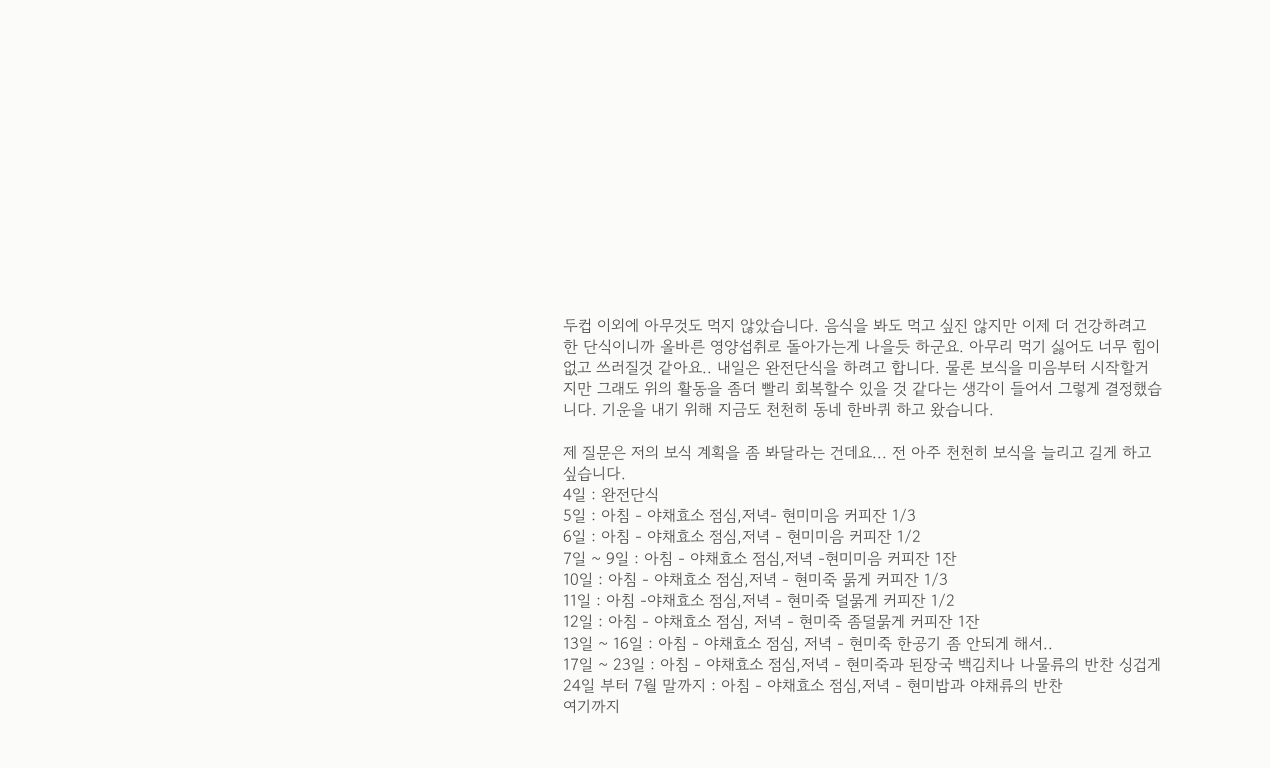두컵 이외에 아무것도 먹지 않았습니다. 음식을 봐도 먹고 싶진 않지만 이제 더 건강하려고 한 단식이니까 올바른 영양섭취로 돌아가는게 나을듯 하군요. 아무리 먹기 싫어도 너무 힘이 없고 쓰러질것 같아요.. 내일은 완전단식을 하려고 합니다. 물론 보식을 미음부터 시작할거지만 그래도 위의 활동을 좀더 빨리 회복할수 있을 것 같다는 생각이 들어서 그렇게 결정했습니다. 기운을 내기 위해 지금도 천천히 동네 한바퀴 하고 왔습니다.

제 질문은 저의 보식 계획을 좀 봐달라는 건데요... 전 아주 천천히 보식을 늘리고 길게 하고 싶습니다.
4일 : 완전단식
5일 : 아침 - 야채효소 점심,저녁- 현미미음 커피잔 1/3
6일 : 아침 - 야채효소 점심,저녁 - 현미미음 커피잔 1/2
7일 ~ 9일 : 아침 - 야채효소 점심,저녁 -현미미음 커피잔 1잔
10일 : 아침 - 야채효소 점심,저녁 - 현미죽 묽게 커피잔 1/3
11일 : 아침 -야채효소 점심,저녁 - 현미죽 덜묽게 커피잔 1/2
12일 : 아침 - 야채효소 점심, 저녁 - 현미죽 좀덜묽게 커피잔 1잔
13일 ~ 16일 : 아침 - 야채효소 점심, 저녁 - 현미죽 한공기 좀 안되게 해서..
17일 ~ 23일 : 아침 - 야채효소 점심,저녁 - 현미죽과 된장국 백김치나 나물류의 반찬 싱겁게
24일 부터 7월 말까지 : 아침 - 야채효소 점심,저녁 - 현미밥과 야채류의 반찬
여기까지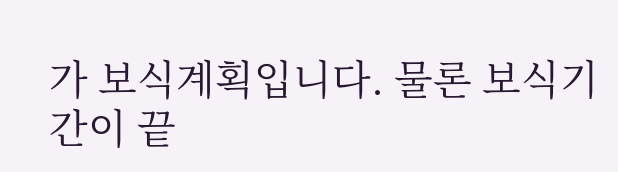가 보식계획입니다. 물론 보식기간이 끝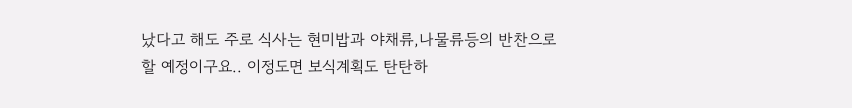났다고 해도 주로 식사는 현미밥과 야채류,나물류등의 반찬으로 할 예정이구요.. 이정도면 보식계획도 탄탄하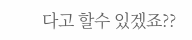다고 할수 있겠죠??